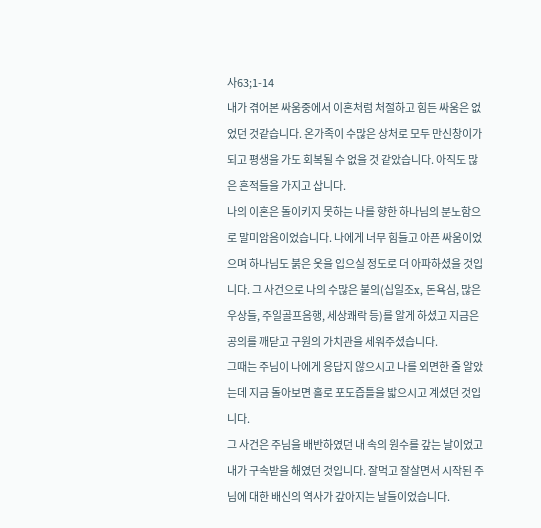사63;1-14
내가 겪어본 싸움중에서 이혼처럼 처절하고 힘든 싸움은 없었던 것같습니다. 온가족이 수많은 상처로 모두 만신창이가 되고 평생을 가도 회복될 수 없을 것 같았습니다. 아직도 많은 흔적들을 가지고 삽니다.
나의 이혼은 돌이키지 못하는 나를 향한 하나님의 분노함으로 말미암음이었습니다. 나에게 너무 힘들고 아픈 싸움이었으며 하나님도 붉은 옷을 입으실 정도로 더 아파하셨을 것입니다. 그 사건으로 나의 수많은 불의(십일조x, 돈욕심, 많은 우상들, 주일골프음행, 세상쾌락 등)를 알게 하셨고 지금은 공의를 깨닫고 구원의 가치관을 세워주셨습니다.
그때는 주님이 나에게 응답지 않으시고 나를 외면한 줄 알았는데 지금 돌아보면 홀로 포도즙틀을 밟으시고 계셨던 것입니다.
그 사건은 주님을 배반하였던 내 속의 원수를 갚는 날이었고 내가 구속받을 해였던 것입니다. 잘먹고 잘살면서 시작된 주님에 대한 배신의 역사가 갚아지는 날들이었습니다.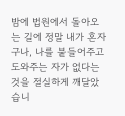밤에 법원에서 돌아오는 길에 정말 내가 혼자구나, 나를 붙들어주고 도와주는 자가 없다는 것을 절실하게 깨달았습니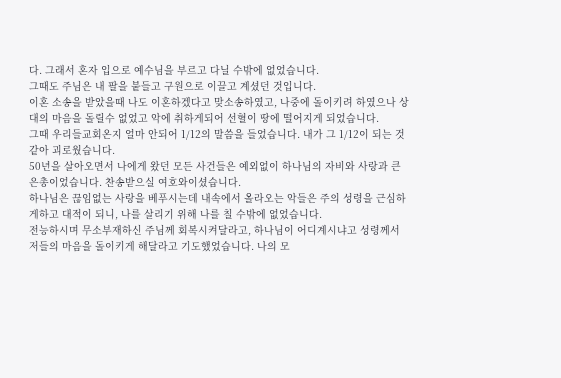다. 그래서 혼자 입으로 예수님을 부르고 다닐 수밖에 없었습니다.
그때도 주님은 내 팔을 붙들고 구원으로 이끌고 계셨던 것입니다.
이혼 소송을 받았을때 나도 이혼하겠다고 맞소송하였고, 나중에 돌이키려 하였으나 상대의 마음을 돌릴수 없었고 악에 취하게되어 선혈이 땅에 떨어지게 되었습니다.
그때 우리들교회온지 얼마 안되어 1/12의 말씀을 들었습니다. 내가 그 1/12이 되는 것같아 괴로웠습니다.
50년을 살아오면서 나에게 왔던 모든 사건들은 예외없이 하나님의 자비와 사랑과 큰 은총이었습니다. 찬송받으실 여호와이셨습니다.
하나님은 끊임없는 사랑을 베푸시는데 내속에서 올라오는 악들은 주의 성령을 근심하게하고 대적이 되니, 나를 살리기 위해 나를 칠 수밖에 없었습니다.
전능하시며 무소부재하신 주님께 회복시켜달라고, 하나님이 어디계시냐고 성령께서 저들의 마음을 돌이키게 해달라고 기도했었습니다. 나의 모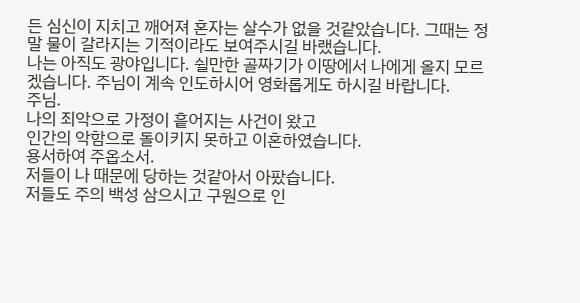든 심신이 지치고 깨어져 혼자는 살수가 없을 것같았습니다. 그때는 정말 물이 갈라지는 기적이라도 보여주시길 바랬습니다.
나는 아직도 광야입니다. 쉴만한 골짜기가 이땅에서 나에게 올지 모르겠습니다. 주님이 계속 인도하시어 영화롭게도 하시길 바랍니다.
주님.
나의 죄악으로 가정이 흩어지는 사건이 왔고
인간의 악함으로 돌이키지 못하고 이혼하였습니다.
용서하여 주옵소서.
저들이 나 때문에 당하는 것같아서 아팠습니다.
저들도 주의 백성 삼으시고 구원으로 인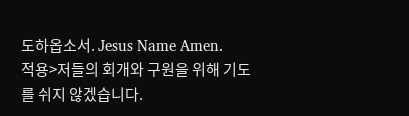도하옵소서. Jesus Name Amen.
적용>저들의 회개와 구원을 위해 기도를 쉬지 않겠습니다.